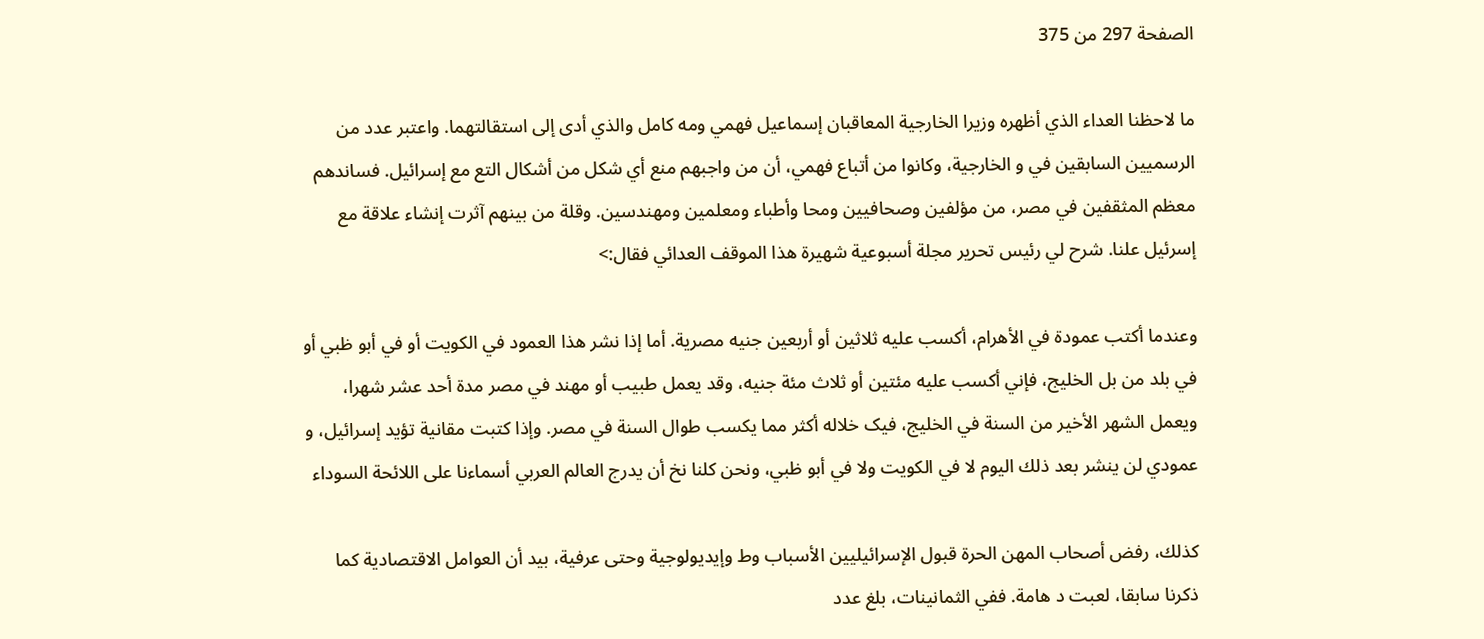الصفحة 297 من 375

ما لاحظنا العداء الذي أظهره وزيرا الخارجية المعاقبان إسماعيل فهمي ومه کامل والذي أدى إلى استقالتهما. واعتبر عدد من الرسميين السابقين في و الخارجية، وكانوا من أتباع فهمي، أن من واجبهم منع أي شكل من أشكال التع مع إسرائيل. فساندهم معظم المثقفين في مصر، من مؤلفين وصحافيين ومحا وأطباء ومعلمين ومهندسين. وقلة من بينهم آثرت إنشاء علاقة مع إسرئيل علنا. شرح لي رئيس تحرير مجلة أسبوعية شهيرة هذا الموقف العدائي فقال:>

وعندما أكتب عمودة في الأهرام، أكسب عليه ثلاثين أو أربعين جنيه مصرية. أما إذا نشر هذا العمود في الكويت أو في أبو ظبي أو في بلد من بل الخليج، فإني أكسب عليه مئتين أو ثلاث مئة جنيه، وقد يعمل طبيب أو مهند في مصر مدة أحد عشر شهرا، ويعمل الشهر الأخير من السنة في الخليج، فيک خلاله أكثر مما يكسب طوال السنة في مصر. وإذا كتبت مقانية تؤيد إسرائيل، و عمودي لن ينشر بعد ذلك اليوم لا في الكويت ولا في أبو ظبي، ونحن كلنا نخ أن يدرج العالم العربي أسماءنا على اللائحة السوداء

كذلك، رفض أصحاب المهن الحرة قبول الإسرائيليين الأسباب وط وإيديولوجية وحتى عرفية، بيد أن العوامل الاقتصادية كما ذكرنا سابقا، لعبت د هامة. ففي الثمانينات، بلغ عدد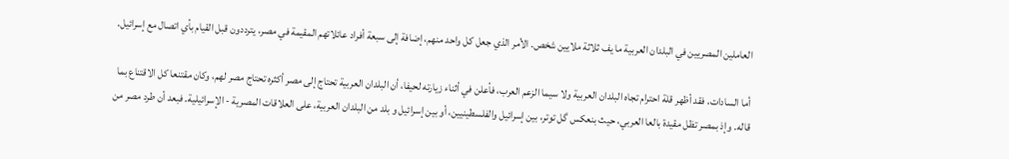العاملين المصريين في البلدان العربية ما يف ثلاثة ملايين شخص. الأمر الذي جعل كل واحد منهم، إضافة إلى سبعة أفراد عائلاتهم المقيمة في مصر، يترددون قبل القيام بأي اتصال مع إسرائيل.

أما السادات، فقد أظهر قلة احترام تجاه البلدان العربية ولا سيما الزعم العرب، فأعلن في أثناء زيارته لحيفا، أن البلدان العربية تحتاج إلى مصر أكثره تحتاج مصر لهم، وكان مقتنعا كل الاقتناع بما قاله. وإذ بمصر تظل مقيدة بالعا العربي، حيث بنعکس گل توتر، بين إسرائيل والفلسطينيين، أو بين إسرائيل و بلد من البلدان العربية، على العلاقات المصرية - الإسرائيلية. فبعد أن طرد مصر من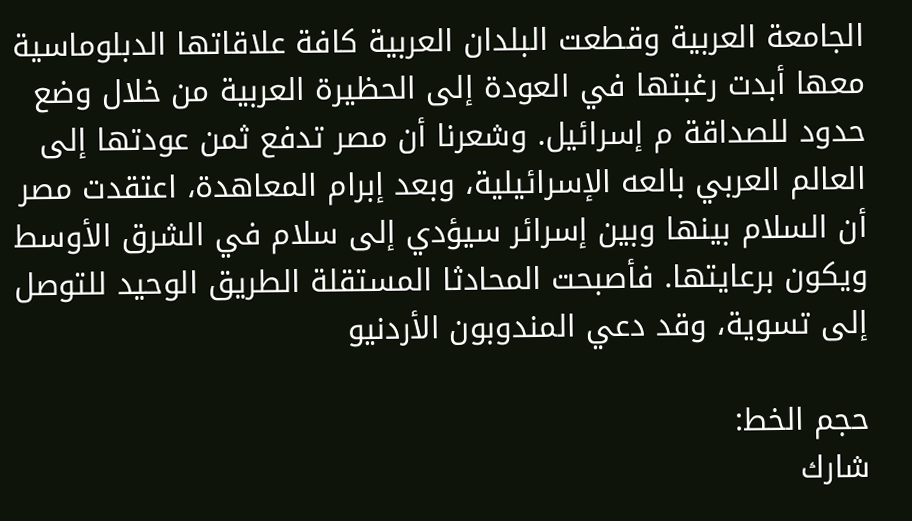الجامعة العربية وقطعت البلدان العربية كافة علاقاتها الدبلوماسية معها أبدت رغبتها في العودة إلى الحظيرة العربية من خلال وضع حدود للصداقة م إسرائيل. وشعرنا أن مصر تدفع ثمن عودتها إلى العالم العربي بالعه الإسرائيلية، وبعد إبرام المعاهدة، اعتقدت مصر أن السلام بينها وبين إسرائر سيؤدي إلى سلام في الشرق الأوسط ويكون برعايتها. فأصبحت المحادثا المستقلة الطريق الوحيد للتوصل إلى تسوية، وقد دعي المندوبون الأردنيو

حجم الخط:
شارك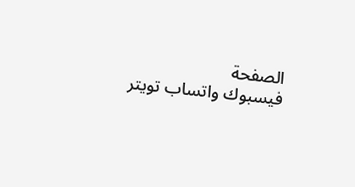الصفحة
فيسبوك واتساب تويتر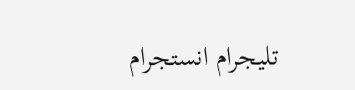تليجرام انستجرام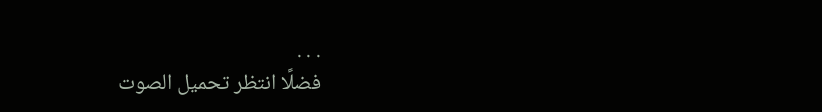. . .
فضلًا انتظر تحميل الصوت